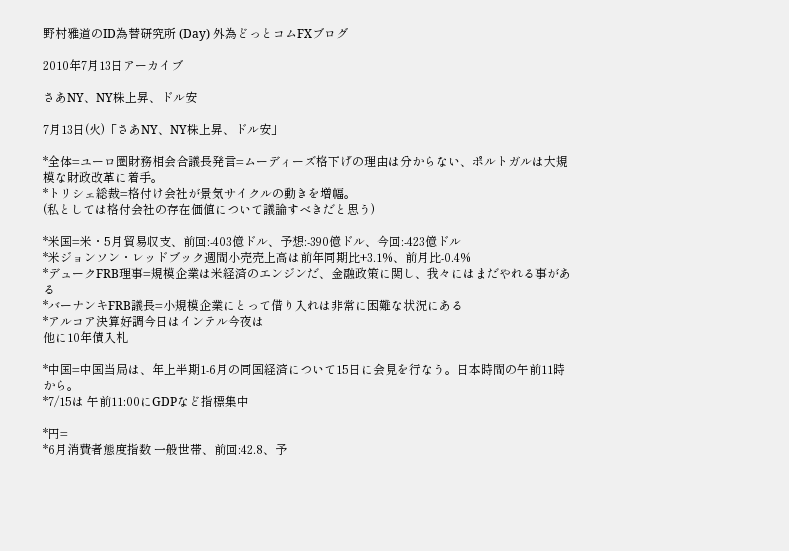野村雅道のID為替研究所 (Day) 外為どっとコムFXブログ

2010年7月13日アーカイブ

さあNY、NY株上昇、ドル安

7月13日(火)「さあNY、NY株上昇、ドル安」

*全体=ユーロ圏財務相会合議長発言=ムーディーズ格下げの理由は分からない、ポルトガルは大規模な財政改革に着手。
*トリシェ総裁=格付け会社が景気サイクルの動きを増幅。
(私としては格付会社の存在価値について議論すべきだと思う)

*米国=米・5月貿易収支、前回:-403億ドル、予想:-390億ドル、今回:-423億ドル
*米ジョンソン・レッドブック週間小売売上高は前年同期比+3.1%、前月比-0.4%
*デュークFRB理事=規模企業は米経済のエンジンだ、金融政策に関し、我々にはまだやれる事がある
*バーナンキFRB議長=小規模企業にとって借り入れは非常に困難な状況にある
*アルコア決算好調今日はインテル今夜は
他に10年債入札

*中国=中国当局は、年上半期1-6月の同国経済について15日に会見を行なう。日本時間の午前11時から。
*7/15は 午前11:00にGDPなど指標集中

*円=
*6月消費者態度指数 一般世帯、前回:42.8、予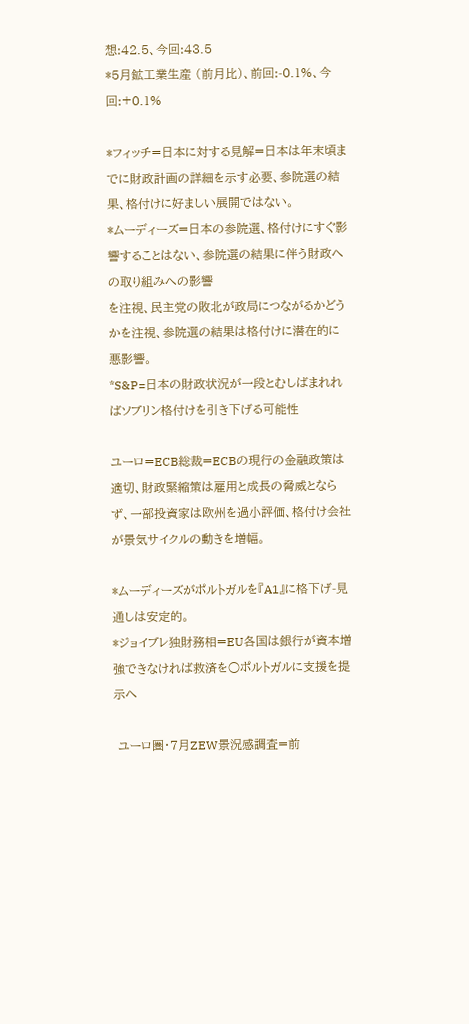想:42.5、今回:43.5
*5月鉱工業生産 (前月比)、前回:-0.1%、今回:+0.1%

*フィッチ=日本に対する見解=日本は年末頃までに財政計画の詳細を示す必要、参院選の結果、格付けに好ましい展開ではない。
*ムーディーズ=日本の参院選、格付けにすぐ影響することはない、参院選の結果に伴う財政への取り組みへの影響
を注視、民主党の敗北が政局につながるかどうかを注視、参院選の結果は格付けに潜在的に悪影響。
*S&P=日本の財政状況が一段とむしばまれればソブリン格付けを引き下げる可能性

ユーロ=ECB総裁=ECBの現行の金融政策は適切、財政緊縮策は雇用と成長の脅威とならず、一部投資家は欧州を過小評価、格付け会社が景気サイクルの動きを増幅。

*ムーディーズがポルトガルを『A1』に格下げ-見通しは安定的。
*ジョイブレ独財務相=EU各国は銀行が資本増強できなければ救済を○ポルトガルに支援を提示へ

 ユーロ圏・7月ZEW景況感調査=前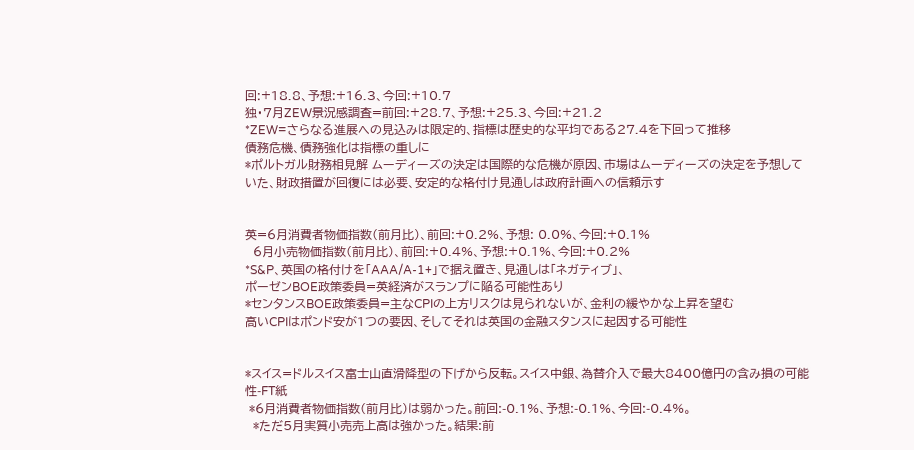回:+18.8、予想:+16.3、今回:+10.7
独・7月ZEW景況感調査=前回:+28.7、予想:+25.3、今回:+21.2
*ZEW=さらなる進展への見込みは限定的、指標は歴史的な平均である27.4を下回って推移
債務危機、債務強化は指標の重しに
*ポルトガル財務相見解 ムーディーズの決定は国際的な危機が原因、市場はムーディーズの決定を予想していた、財政措置が回復には必要、安定的な格付け見通しは政府計画への信頼示す


英=6月消費者物価指数(前月比)、前回:+0.2%、予想: 0.0%、今回:+0.1%
  6月小売物価指数(前月比)、前回:+0.4%、予想:+0.1%、今回:+0.2%
*S&P、英国の格付けを「AAA/A-1+」で据え置き、見通しは「ネガティブ」、
ポーゼンBOE政策委員=英経済がスランプに陥る可能性あり
*センタンスBOE政策委員=主なCPIの上方リスクは見られないが、金利の緩やかな上昇を望む
高いCPIはポンド安が1つの要因、そしてそれは英国の金融スタンスに起因する可能性


*スイス=ドルスイス富士山直滑降型の下げから反転。スイス中銀、為替介入で最大8400億円の含み損の可能性-FT紙
 *6月消費者物価指数(前月比)は弱かった。前回:-0.1%、予想:-0.1%、今回:-0.4%。
  *ただ5月実質小売売上高は強かった。結果:前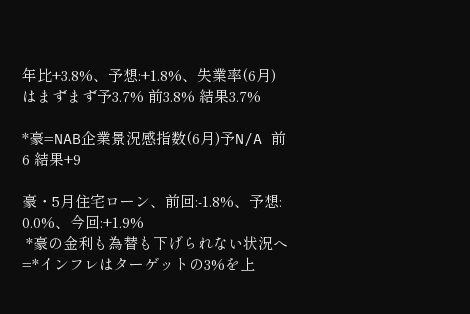年比+3.8%、予想:+1.8%、失業率(6月)はまずまず予3.7% 前3.8% 結果3.7%

*豪=NAB企業景況感指数(6月)予N/A 前6 結果+9

豪・5月住宅ローン、前回:-1.8%、予想: 0.0%、今回:+1.9%
 *豪の金利も為替も下げられない状況へ=*インフレはターゲットの3%を上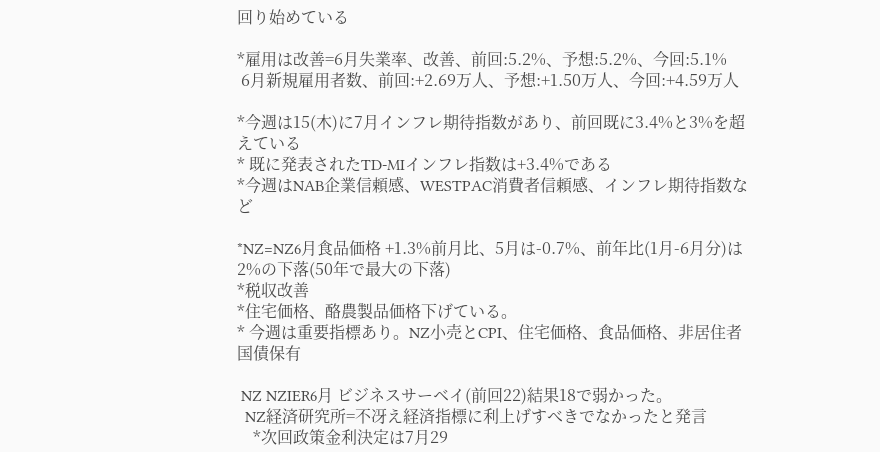回り始めている

*雇用は改善=6月失業率、改善、前回:5.2%、予想:5.2%、今回:5.1%
 6月新規雇用者数、前回:+2.69万人、予想:+1.50万人、今回:+4.59万人

*今週は15(木)に7月インフレ期待指数があり、前回既に3.4%と3%を超えている
* 既に発表されたTD-MIインフレ指数は+3.4%である
*今週はNAB企業信頼感、WESTPAC消費者信頼感、インフレ期待指数など

*NZ=NZ6月食品価格 +1.3%前月比、5月は-0.7%、前年比(1月-6月分)は2%の下落(50年で最大の下落)
*税収改善
*住宅価格、酪農製品価格下げている。
* 今週は重要指標あり。NZ小売とCPI、住宅価格、食品価格、非居住者国債保有

 NZ NZIER6月 ビジネスサーベイ(前回22)結果18で弱かった。
  NZ経済研究所=不冴え経済指標に利上げすべきでなかったと発言
    *次回政策金利決定は7月29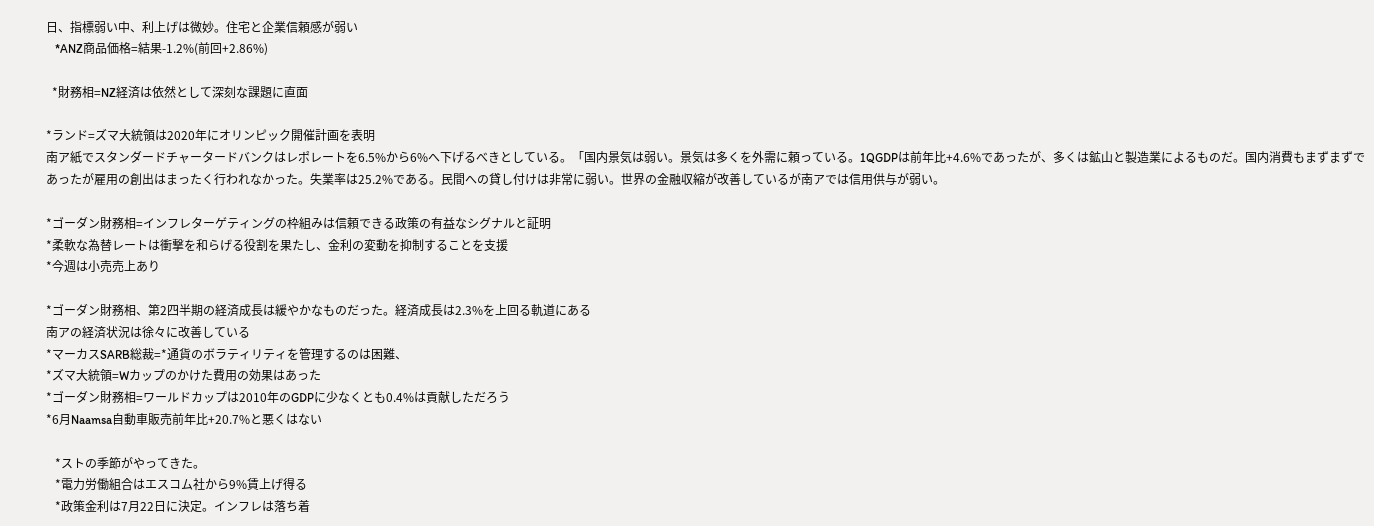日、指標弱い中、利上げは微妙。住宅と企業信頼感が弱い
   *ANZ商品価格=結果-1.2%(前回+2.86%)

  *財務相=NZ経済は依然として深刻な課題に直面

*ランド=ズマ大統領は2020年にオリンピック開催計画を表明
南ア紙でスタンダードチャータードバンクはレポレートを6.5%から6%へ下げるべきとしている。「国内景気は弱い。景気は多くを外需に頼っている。1QGDPは前年比+4.6%であったが、多くは鉱山と製造業によるものだ。国内消費もまずまずであったが雇用の創出はまったく行われなかった。失業率は25.2%である。民間への貸し付けは非常に弱い。世界の金融収縮が改善しているが南アでは信用供与が弱い。

*ゴーダン財務相=インフレターゲティングの枠組みは信頼できる政策の有益なシグナルと証明
*柔軟な為替レートは衝撃を和らげる役割を果たし、金利の変動を抑制することを支援
*今週は小売売上あり

*ゴーダン財務相、第2四半期の経済成長は緩やかなものだった。経済成長は2.3%を上回る軌道にある
南アの経済状況は徐々に改善している
*マーカスSARB総裁=*通貨のボラティリティを管理するのは困難、
*ズマ大統領=Wカップのかけた費用の効果はあった
*ゴーダン財務相=ワールドカップは2010年のGDPに少なくとも0.4%は貢献しただろう
*6月Naamsa自動車販売前年比+20.7%と悪くはない

   *ストの季節がやってきた。
   *電力労働組合はエスコム社から9%賃上げ得る
   *政策金利は7月22日に決定。インフレは落ち着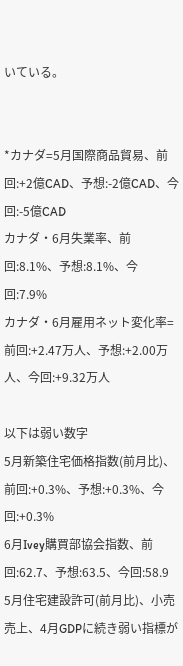いている。


*カナダ=5月国際商品貿易、前回:+2億CAD、予想:-2億CAD、今回:-5億CAD
カナダ・6月失業率、前回:8.1%、予想:8.1%、今回:7.9%
カナダ・6月雇用ネット変化率=前回:+2.47万人、予想:+2.00万人、今回:+9.32万人

以下は弱い数字
5月新築住宅価格指数(前月比)、前回:+0.3%、予想:+0.3%、今回:+0.3%
6月Ivey購買部協会指数、前回:62.7、予想:63.5、今回:58.9
5月住宅建設許可(前月比)、小売売上、4月GDPに続き弱い指標が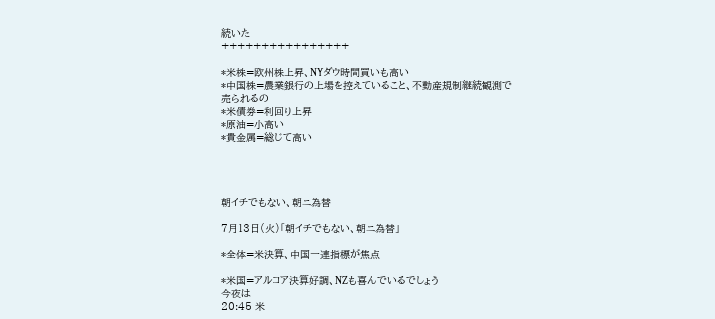続いた
++++++++++++++++

*米株=欧州株上昇、NYダウ時間買いも高い
*中国株=農業銀行の上場を控えていること、不動産規制継続観測で売られるの
*米債券=利回り上昇
*原油=小高い
*貴金属=総じて高い




朝イチでもない、朝ニ為替

7月13日(火)「朝イチでもない、朝ニ為替」

*全体=米決算、中国一連指標が焦点

*米国=アルコア決算好調、NZも喜んでいるでしょう
今夜は
20:45 米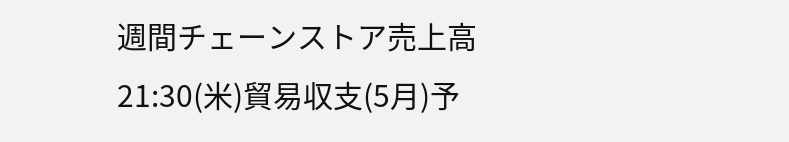週間チェーンストア売上高
21:30(米)貿易収支(5月)予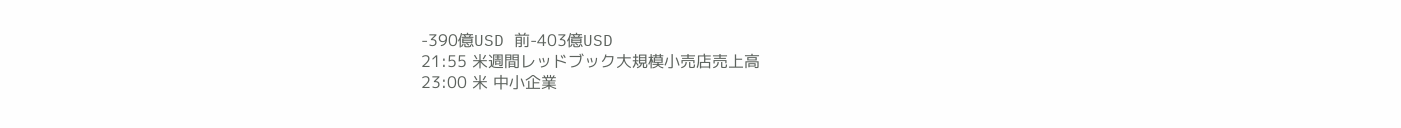-390億USD 前-403億USD
21:55 米週間レッドブック大規模小売店売上高
23:00 米 中小企業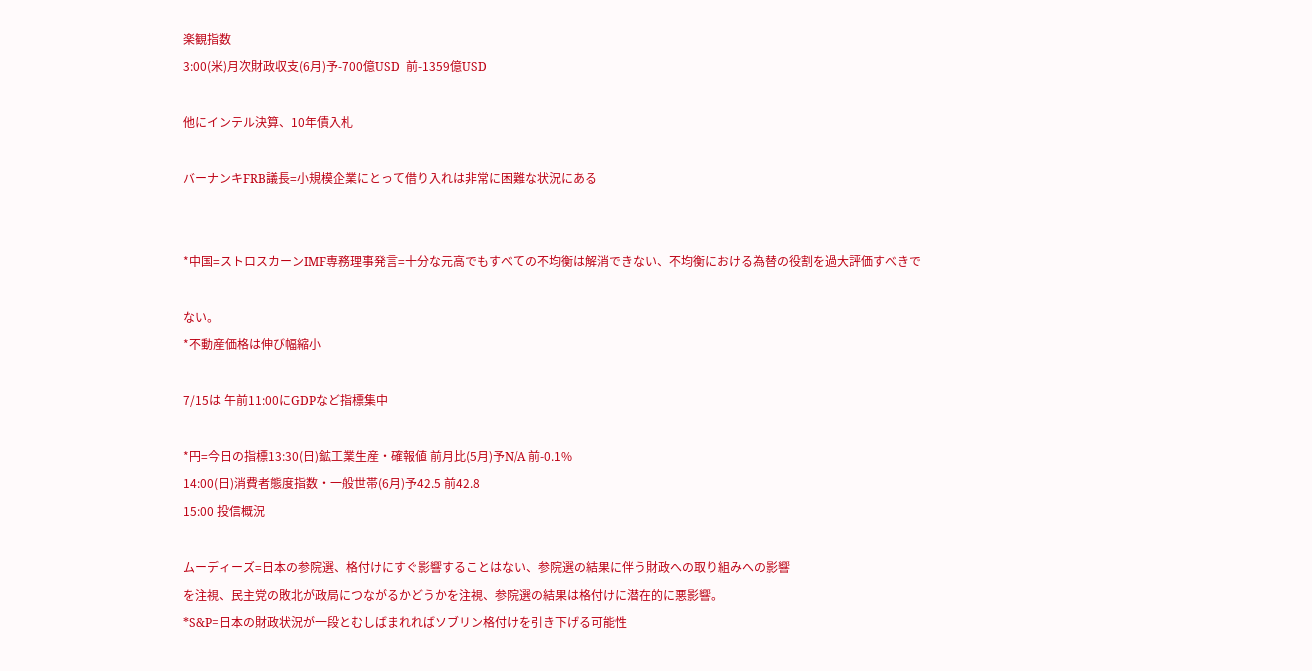楽観指数
3:00(米)月次財政収支(6月)予-700億USD  前-1359億USD

他にインテル決算、10年債入札

バーナンキFRB議長=小規模企業にとって借り入れは非常に困難な状況にある


*中国=ストロスカーンIMF専務理事発言=十分な元高でもすべての不均衡は解消できない、不均衡における為替の役割を過大評価すべきで

ない。
*不動産価格は伸び幅縮小

7/15は 午前11:00にGDPなど指標集中

*円=今日の指標13:30(日)鉱工業生産・確報値 前月比(5月)予N/A 前-0.1%
14:00(日)消費者態度指数・一般世帯(6月)予42.5 前42.8
15:00 投信概況

ムーディーズ=日本の参院選、格付けにすぐ影響することはない、参院選の結果に伴う財政への取り組みへの影響
を注視、民主党の敗北が政局につながるかどうかを注視、参院選の結果は格付けに潜在的に悪影響。
*S&P=日本の財政状況が一段とむしばまれればソブリン格付けを引き下げる可能性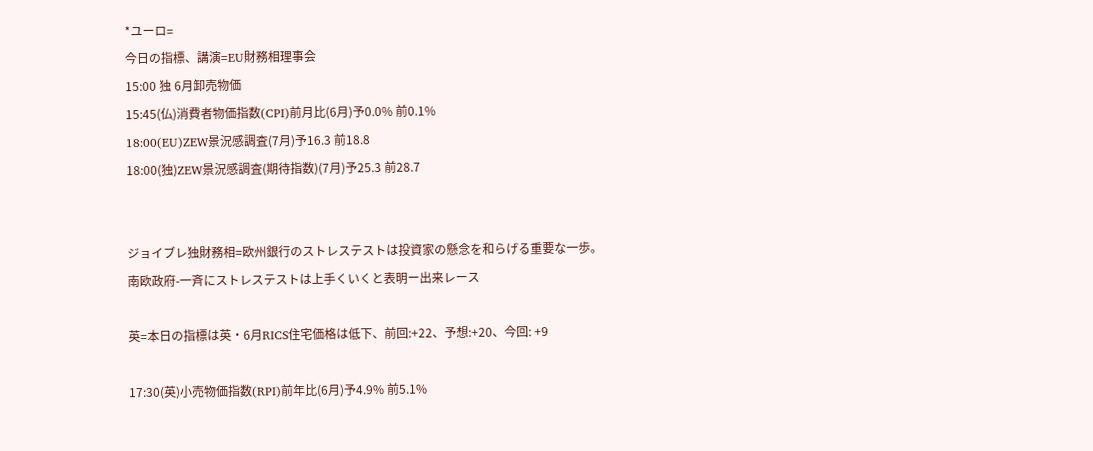*ユーロ=
今日の指標、講演=EU財務相理事会
15:00 独 6月卸売物価
15:45(仏)消費者物価指数(CPI)前月比(6月)予0.0% 前0.1%
18:00(EU)ZEW景況感調査(7月)予16.3 前18.8
18:00(独)ZEW景況感調査(期待指数)(7月)予25.3 前28.7


ジョイブレ独財務相=欧州銀行のストレステストは投資家の懸念を和らげる重要な一歩。
南欧政府-一斉にストレステストは上手くいくと表明ー出来レース

英=本日の指標は英・6月RICS住宅価格は低下、前回:+22、予想:+20、今回: +9

17:30(英)小売物価指数(RPI)前年比(6月)予4.9% 前5.1%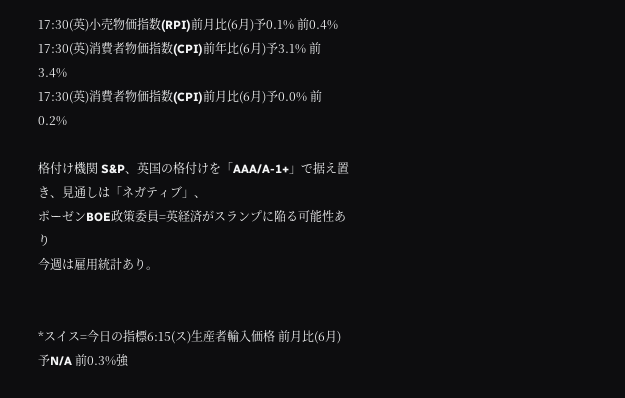17:30(英)小売物価指数(RPI)前月比(6月)予0.1% 前0.4%
17:30(英)消費者物価指数(CPI)前年比(6月)予3.1% 前3.4%
17:30(英)消費者物価指数(CPI)前月比(6月)予0.0% 前0.2%

格付け機関 S&P、英国の格付けを「AAA/A-1+」で据え置き、見通しは「ネガティブ」、
ポーゼンBOE政策委員=英経済がスランプに陥る可能性あり
今週は雇用統計あり。


*スイス=今日の指標6:15(ス)生産者輸入価格 前月比(6月)予N/A 前0.3%強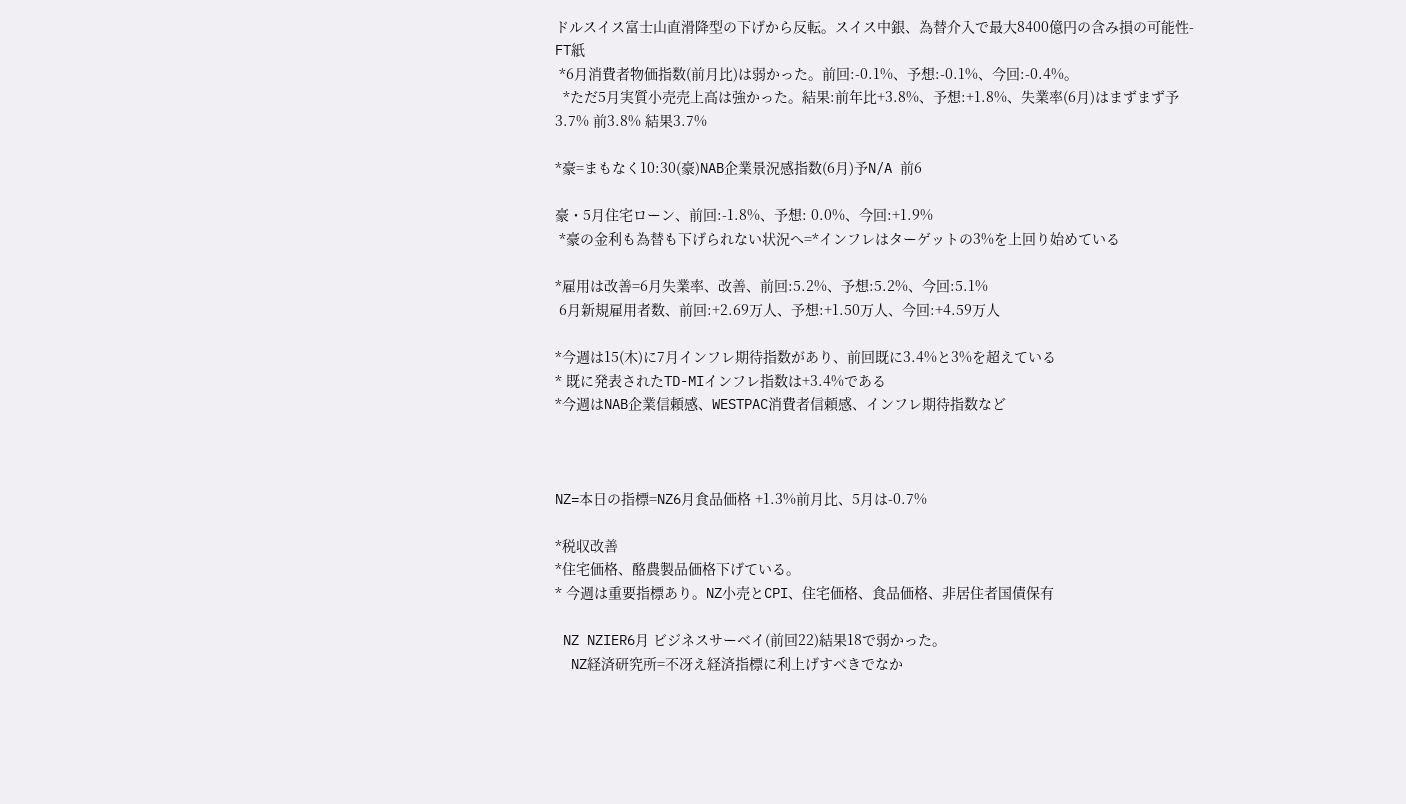ドルスイス富士山直滑降型の下げから反転。スイス中銀、為替介入で最大8400億円の含み損の可能性-FT紙
 *6月消費者物価指数(前月比)は弱かった。前回:-0.1%、予想:-0.1%、今回:-0.4%。
  *ただ5月実質小売売上高は強かった。結果:前年比+3.8%、予想:+1.8%、失業率(6月)はまずまず予3.7% 前3.8% 結果3.7%

*豪=まもなく10:30(豪)NAB企業景況感指数(6月)予N/A 前6

豪・5月住宅ローン、前回:-1.8%、予想: 0.0%、今回:+1.9%
 *豪の金利も為替も下げられない状況へ=*インフレはターゲットの3%を上回り始めている

*雇用は改善=6月失業率、改善、前回:5.2%、予想:5.2%、今回:5.1%
 6月新規雇用者数、前回:+2.69万人、予想:+1.50万人、今回:+4.59万人

*今週は15(木)に7月インフレ期待指数があり、前回既に3.4%と3%を超えている
* 既に発表されたTD-MIインフレ指数は+3.4%である
*今週はNAB企業信頼感、WESTPAC消費者信頼感、インフレ期待指数など



NZ=本日の指標=NZ6月食品価格 +1.3%前月比、5月は-0.7%

*税収改善
*住宅価格、酪農製品価格下げている。
* 今週は重要指標あり。NZ小売とCPI、住宅価格、食品価格、非居住者国債保有

 NZ NZIER6月 ビジネスサーベイ(前回22)結果18で弱かった。
  NZ経済研究所=不冴え経済指標に利上げすべきでなか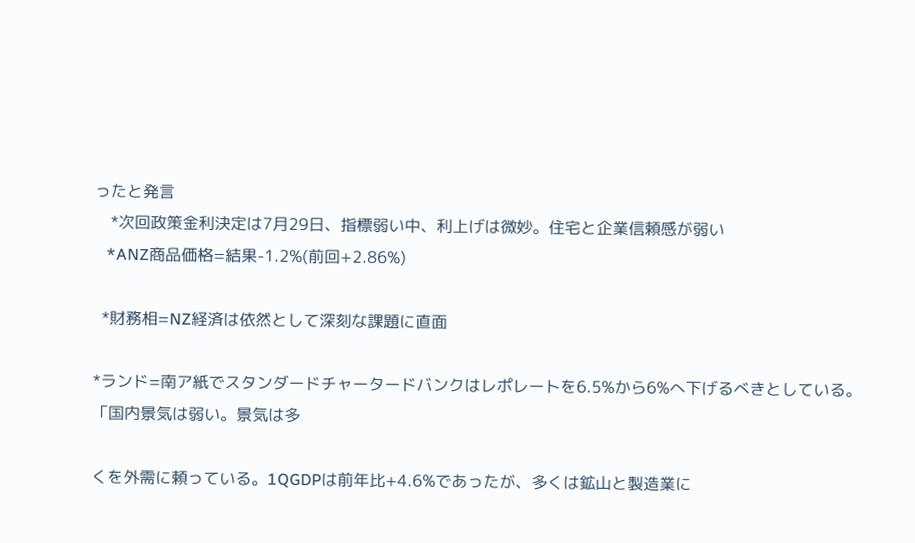ったと発言
    *次回政策金利決定は7月29日、指標弱い中、利上げは微妙。住宅と企業信頼感が弱い
   *ANZ商品価格=結果-1.2%(前回+2.86%)

  *財務相=NZ経済は依然として深刻な課題に直面

*ランド=南ア紙でスタンダードチャータードバンクはレポレートを6.5%から6%へ下げるべきとしている。「国内景気は弱い。景気は多

くを外需に頼っている。1QGDPは前年比+4.6%であったが、多くは鉱山と製造業に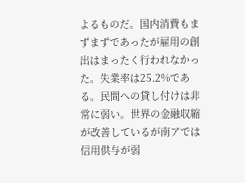よるものだ。国内消費もまずまずであったが雇用の創出はまったく行われなかった。失業率は25.2%である。民間への貸し付けは非常に弱い。世界の金融収縮が改善しているが南アでは信用供与が弱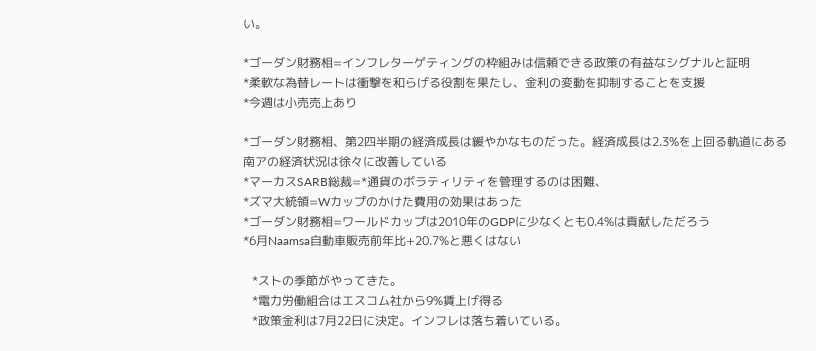い。

*ゴーダン財務相=インフレターゲティングの枠組みは信頼できる政策の有益なシグナルと証明
*柔軟な為替レートは衝撃を和らげる役割を果たし、金利の変動を抑制することを支援
*今週は小売売上あり

*ゴーダン財務相、第2四半期の経済成長は緩やかなものだった。経済成長は2.3%を上回る軌道にある
南アの経済状況は徐々に改善している
*マーカスSARB総裁=*通貨のボラティリティを管理するのは困難、
*ズマ大統領=Wカップのかけた費用の効果はあった
*ゴーダン財務相=ワールドカップは2010年のGDPに少なくとも0.4%は貢献しただろう
*6月Naamsa自動車販売前年比+20.7%と悪くはない

   *ストの季節がやってきた。
   *電力労働組合はエスコム社から9%賃上げ得る
   *政策金利は7月22日に決定。インフレは落ち着いている。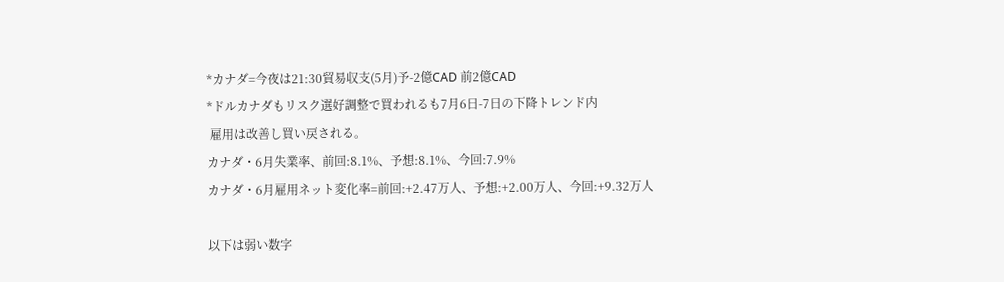*カナダ=今夜は21:30貿易収支(5月)予-2億CAD 前2億CAD
*ドルカナダもリスク選好調整で買われるも7月6日-7日の下降トレンド内
 雇用は改善し買い戻される。
カナダ・6月失業率、前回:8.1%、予想:8.1%、今回:7.9%
カナダ・6月雇用ネット変化率=前回:+2.47万人、予想:+2.00万人、今回:+9.32万人

以下は弱い数字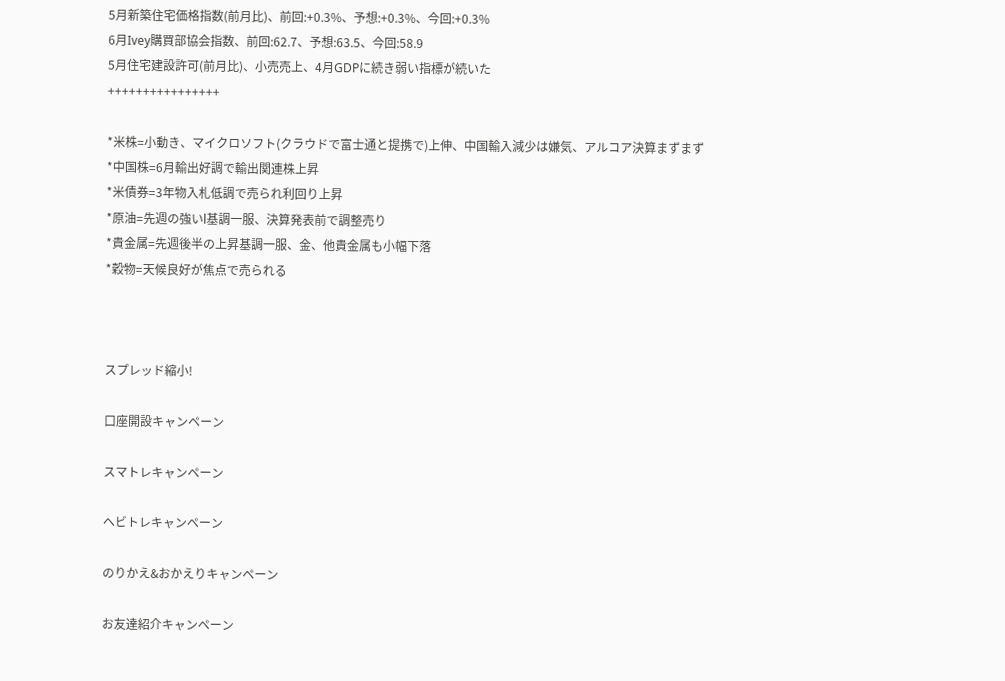5月新築住宅価格指数(前月比)、前回:+0.3%、予想:+0.3%、今回:+0.3%
6月Ivey購買部協会指数、前回:62.7、予想:63.5、今回:58.9
5月住宅建設許可(前月比)、小売売上、4月GDPに続き弱い指標が続いた
++++++++++++++++

*米株=小動き、マイクロソフト(クラウドで富士通と提携で)上伸、中国輸入減少は嫌気、アルコア決算まずまず
*中国株=6月輸出好調で輸出関連株上昇
*米債券=3年物入札低調で売られ利回り上昇
*原油=先週の強いl基調一服、決算発表前で調整売り
*貴金属=先週後半の上昇基調一服、金、他貴金属も小幅下落
*穀物=天候良好が焦点で売られる



スプレッド縮小!

口座開設キャンペーン

スマトレキャンペーン

ヘビトレキャンペーン

のりかえ&おかえりキャンペーン

お友達紹介キャンペーン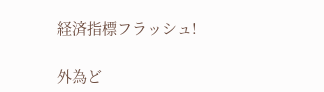経済指標フラッシュ!

外為ど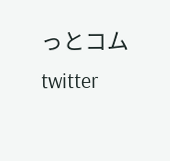っとコム twitter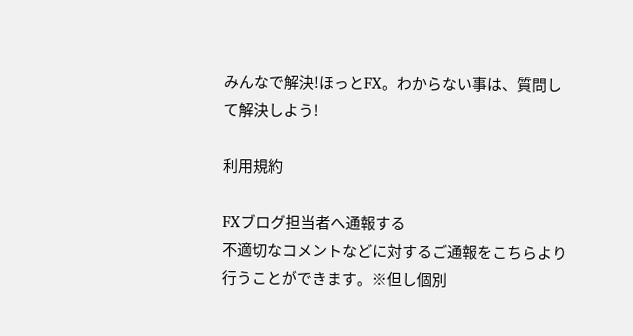みんなで解決!ほっとFX。わからない事は、質問して解決しよう!

利用規約

FXブログ担当者へ通報する
不適切なコメントなどに対するご通報をこちらより行うことができます。※但し個別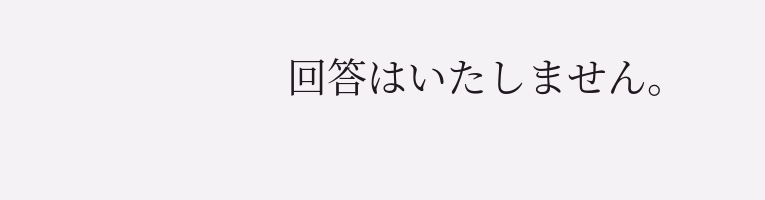回答はいたしません。